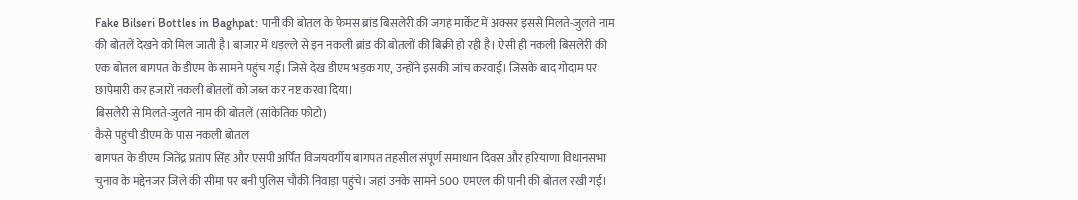Fake Bilseri Bottles in Baghpat: पानी की बोतल के फेमस ब्रांड बिसलेरी की जगह मार्केट में अक्सर इससे मिलते-जुलते नाम की बोतलें देखने को मिल जाती है। बाजार में धड़ल्ले से इन नकली ब्रांड की बोतलों की बिक्री हो रही है। ऐसी ही नकली बिसलेरी की एक बोतल बागपत के डीएम के सामने पहुंच गई। जिसे देख डीएम भड़क गए, उन्होंने इसकी जांच करवाई। जिसके बाद गोदाम पर छापेमारी कर हजारों नकली बोतलों को जब्त कर नष्ट करवा दिया।
बिसलेरी से मिलते-जुलते नाम की बोतलें (सांकेतिक फोटो)
कैसे पहुंची डीएम के पास नकली बोतल
बागपत के डीएम जितेंद्र प्रताप सिंह और एसपी अर्पित विजयवर्गीय बागपत तहसील संपूर्ण समाधान दिवस और हरियाणा विधानसभा चुनाव के मद्देनजर जिले की सीमा पर बनी पुलिस चौकी निवाड़ा पहुंचे। जहां उनके सामने 500 एमएल की पानी की बोतल रखी गई।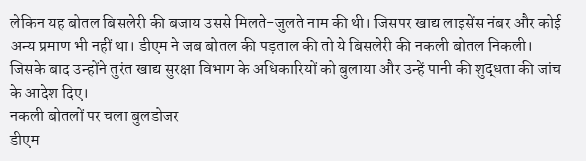लेकिन यह बोतल बिसलेरी की बजाय उससे मिलते-जुलते नाम की थी। जिसपर खाद्य लाइसेंस नंबर और कोई अन्य प्रमाण भी नहीं था। डीएम ने जब बोतल की पड़ताल की तो ये बिसलेरी की नकली बोतल निकली। जिसके बाद उन्होंने तुरंत खाद्य सुरक्षा विभाग के अधिकारियों को बुलाया और उन्हें पानी की शुद्धता की जांच के आदेश दिए।
नकली बोतलों पर चला बुलडोजर
डीएम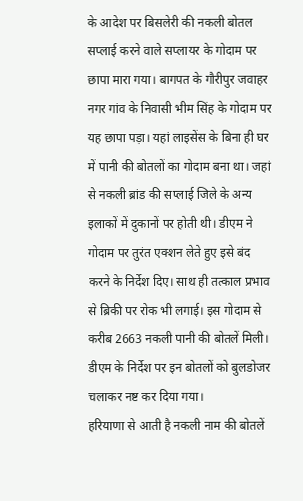के आदेश पर बिसलेरी की नकली बोतल सप्लाई करने वाले सप्लायर के गोदाम पर छापा मारा गया। बागपत के गौरीपुर जवाहर नगर गांव के निवासी भीम सिंह के गोदाम पर यह छापा पड़ा। यहां लाइसेंस के बिना ही घर में पानी की बोतलों का गोदाम बना था। जहां से नकली ब्रांड की सप्लाई जिले के अन्य इलाकों में दुकानों पर होती थी। डीएम ने गोदाम पर तुरंत एक्शन लेते हुए इसे बंद करने के निर्देश दिए। साथ ही तत्काल प्रभाव से ब्रिकी पर रोक भी लगाई। इस गोदाम से करीब 2663 नकली पानी की बोतलें मिली। डीएम के निर्देश पर इन बोतलों को बुलडोजर चलाकर नष्ट कर दिया गया।
हरियाणा से आती है नकली नाम की बोतलें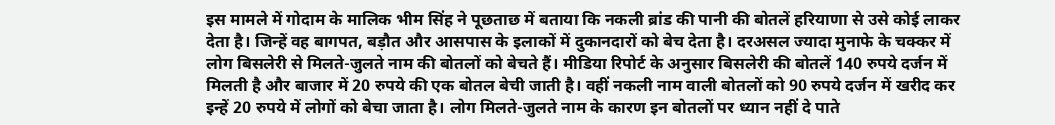इस मामले में गोदाम के मालिक भीम सिंह ने पूछताछ में बताया कि नकली ब्रांड की पानी की बोतलें हरियाणा से उसे कोई लाकर देता है। जिन्हें वह बागपत, बड़ौत और आसपास के इलाकों में दुकानदारों को बेच देता है। दरअसल ज्यादा मुनाफे के चक्कर में लोग बिसलेरी से मिलते-जुलते नाम की बोतलों को बेचते हैं। मीडिया रिपोर्ट के अनुसार बिसलेरी की बोतलें 140 रुपये दर्जन में मिलती है और बाजार में 20 रुपये की एक बोतल बेची जाती है। वहीं नकली नाम वाली बोतलों को 90 रुपये दर्जन में खरीद कर इन्हें 20 रुपये में लोगों को बेचा जाता है। लोग मिलते-जुलते नाम के कारण इन बोतलों पर ध्यान नहीं दे पाते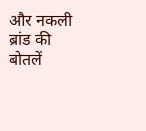और नकली ब्रांड की बोतलें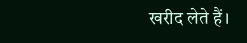खरीद लेते हैं।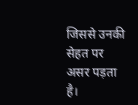जिससे उनकी सेहत पर असर पड़ता है।